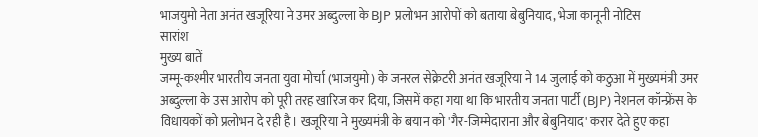भाजयुमो नेता अनंत खजूरिया ने उमर अब्दुल्ला के BJP प्रलोभन आरोपों को बताया बेबुनियाद, भेजा कानूनी नोटिस
सारांश
मुख्य बातें
जम्मू-कश्मीर भारतीय जनता युवा मोर्चा (भाजयुमो) के जनरल सेक्रेटरी अनंत खजूरिया ने 14 जुलाई को कठुआ में मुख्यमंत्री उमर अब्दुल्ला के उस आरोप को पूरी तरह खारिज कर दिया, जिसमें कहा गया था कि भारतीय जनता पार्टी (BJP) नेशनल कॉन्फ्रेंस के विधायकों को प्रलोभन दे रही है। खजूरिया ने मुख्यमंत्री के बयान को 'गैर-जिम्मेदाराना और बेबुनियाद' करार देते हुए कहा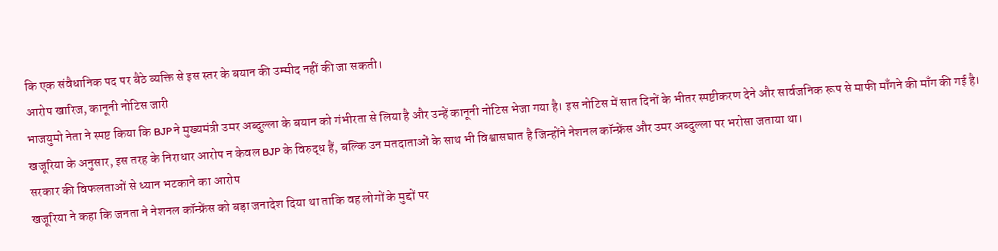कि एक संवैधानिक पद पर बैठे व्यक्ति से इस स्तर के बयान की उम्मीद नहीं की जा सकती।
आरोप खारिज, कानूनी नोटिस जारी
भाजयुमो नेता ने स्पष्ट किया कि BJP ने मुख्यमंत्री उमर अब्दुल्ला के बयान को गंभीरता से लिया है और उन्हें कानूनी नोटिस भेजा गया है। इस नोटिस में सात दिनों के भीतर स्पष्टीकरण देने और सार्वजनिक रूप से माफी माँगने की माँग की गई है। खजूरिया के अनुसार, इस तरह के निराधार आरोप न केवल BJP के विरुद्ध हैं, बल्कि उन मतदाताओं के साथ भी विश्वासघात है जिन्होंने नेशनल कॉन्फ्रेंस और उमर अब्दुल्ला पर भरोसा जताया था।
सरकार की विफलताओं से ध्यान भटकाने का आरोप
खजूरिया ने कहा कि जनता ने नेशनल कॉन्फ्रेंस को बड़ा जनादेश दिया था ताकि वह लोगों के मुद्दों पर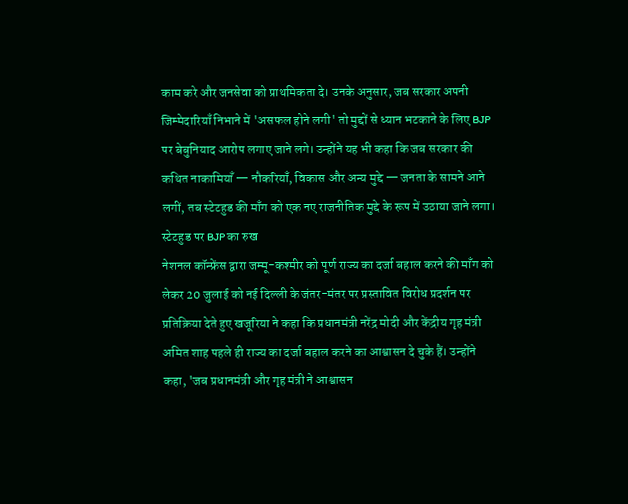काम करे और जनसेवा को प्राथमिकता दे। उनके अनुसार, जब सरकार अपनी जिम्मेदारियाँ निभाने में 'असफल होने लगी' तो मुद्दों से ध्यान भटकाने के लिए BJP पर बेबुनियाद आरोप लगाए जाने लगे। उन्होंने यह भी कहा कि जब सरकार की कथित नाकामियाँ — नौकरियाँ, विकास और अन्य मुद्दे — जनता के सामने आने लगीं, तब स्टेटहुड की माँग को एक नए राजनीतिक मुद्दे के रूप में उठाया जाने लगा।
स्टेटहुड पर BJP का रुख
नेशनल कॉन्फ्रेंस द्वारा जम्मू-कश्मीर को पूर्ण राज्य का दर्जा बहाल करने की माँग को लेकर 20 जुलाई को नई दिल्ली के जंतर-मंतर पर प्रस्तावित विरोध प्रदर्शन पर प्रतिक्रिया देते हुए खजूरिया ने कहा कि प्रधानमंत्री नरेंद्र मोदी और केंद्रीय गृह मंत्री अमित शाह पहले ही राज्य का दर्जा बहाल करने का आश्वासन दे चुके हैं। उन्होंने कहा, 'जब प्रधानमंत्री और गृह मंत्री ने आश्वासन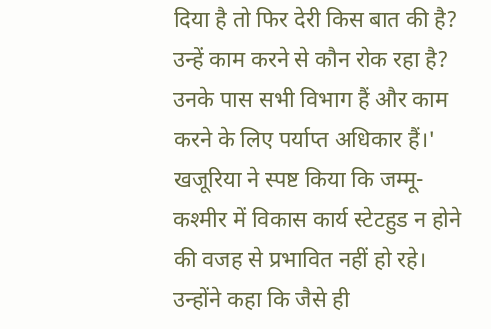दिया है तो फिर देरी किस बात की है? उन्हें काम करने से कौन रोक रहा है? उनके पास सभी विभाग हैं और काम करने के लिए पर्याप्त अधिकार हैं।'
खजूरिया ने स्पष्ट किया कि जम्मू-कश्मीर में विकास कार्य स्टेटहुड न होने की वजह से प्रभावित नहीं हो रहे। उन्होंने कहा कि जैसे ही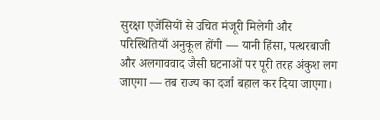सुरक्षा एजेंसियों से उचित मंजूरी मिलेगी और परिस्थितियाँ अनुकूल होंगी — यानी हिंसा, पत्थरबाजी और अलगाववाद जैसी घटनाओं पर पूरी तरह अंकुश लग जाएगा — तब राज्य का दर्जा बहाल कर दिया जाएगा।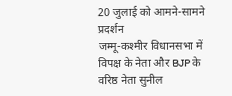20 जुलाई को आमने-सामने प्रदर्शन
जम्मू-कश्मीर विधानसभा में विपक्ष के नेता और BJP के वरिष्ठ नेता सुनील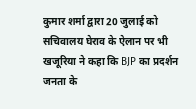कुमार शर्मा द्वारा 20 जुलाई को सचिवालय घेराव के ऐलान पर भी खजूरिया ने कहा कि BJP का प्रदर्शन जनता के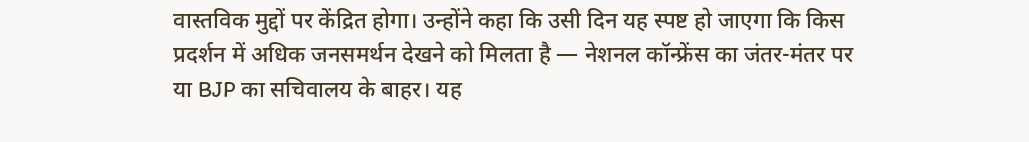वास्तविक मुद्दों पर केंद्रित होगा। उन्होंने कहा कि उसी दिन यह स्पष्ट हो जाएगा कि किस प्रदर्शन में अधिक जनसमर्थन देखने को मिलता है — नेशनल कॉन्फ्रेंस का जंतर-मंतर पर या BJP का सचिवालय के बाहर। यह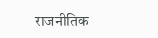राजनीतिक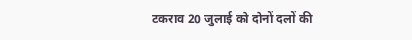टकराव 20 जुलाई को दोनों दलों की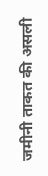जमीनी ताकत की असली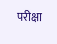परीक्षा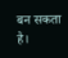बन सकता है।